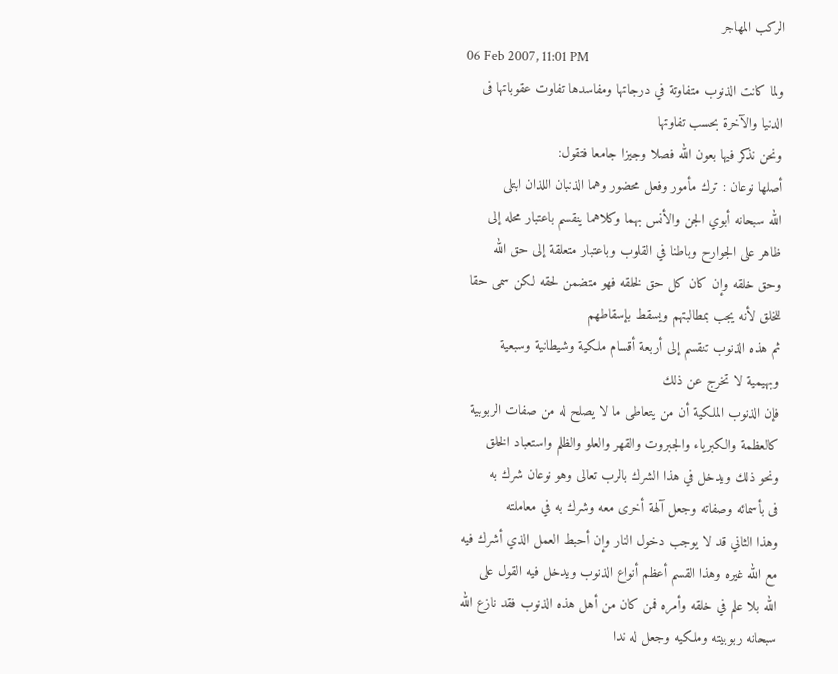الركب المهاجر
06 Feb 2007, 11:01 PM
ولما كانت الذنوب متفاوتة في درجاتها ومفاسدها تفاوت عقوباتها فى
الدنيا والآخرة بحسب تفاوتها
ونحن نذكر فيها بعون الله فصلا وجيزا جامعا فتقول:
أصلها نوعان : ترك مأمور وفعل محضور وهما الذنبان اللذان ابتلى
الله سبحانه أبوي الجن والأنس بهما وكلاهما ينقسم باعتبار محله إلى
ظاهر على الجوارح وباطنا في القلوب وباعتبار متعلقة إلى حق الله
وحق خلقه وإن كان كل حق لخلقه فهو متضمن لحقه لكن سمى حقا
للخلق لأنه يجب بمطالبتهم ويسقط بإسقاطهم
ثم هذه الذنوب تنقسم إلى أربعة أقسام ملكية وشيطانية وسبعية
وبهيمية لا تخرج عن ذلك
فإن الذنوب الملكية أن من يتعاطى ما لا يصلح له من صفات الربوبية
كالعظمة والكبرياء والجبروت والقهر والعلو والظلم واستعباد الخلق
ونحو ذلك ويدخل في هذا الشرك بالرب تعالى وهو نوعان شرك به
فى بأسمائه وصفاته وجعل آلهة أخرى معه وشرك به في معاملته
وهذا الثاني قد لا يوجب دخول النار وإن أحبط العمل الذي أشرك فيه
مع الله غيره وهذا القسم أعظم أنواع الذنوب ويدخل فيه القول على
الله بلا علم في خلقه وأمره فمن كان من أهل هذه الذنوب فقد نازع الله
سبحانه ربوبيته وملكيه وجعل له ندا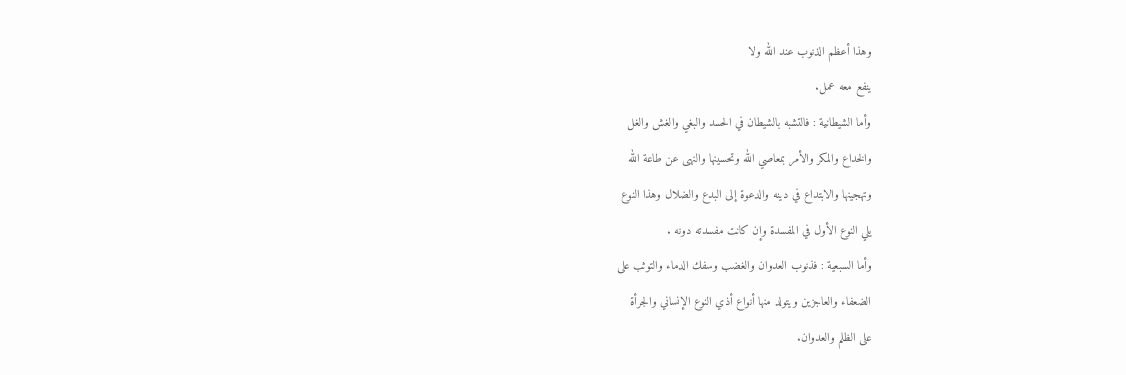وهذا أعظم الذنوب عند الله ولا
ينفع معه عمل.
وأما الشيطانية : فالتشبه بالشيطان في الحسد والبغي والغش والغل
والخداع والمكر والأمر بمعاصي الله وتحسينها والنهى عن طاعة الله
وتهجينها والابتداع في دينه والدعوة إلى البدع والضلال وهذا النوع
يلي النوع الأول في المفسدة وإن كانت مفسدته دونه .
وأما السبعية : فذنوب العدوان والغضب وسفك الدماء والتوثب على
الضعفاء والعاجزين ويتولد منها أنواع أذي النوع الإنساني والجرأة
على الظلم والعدوان.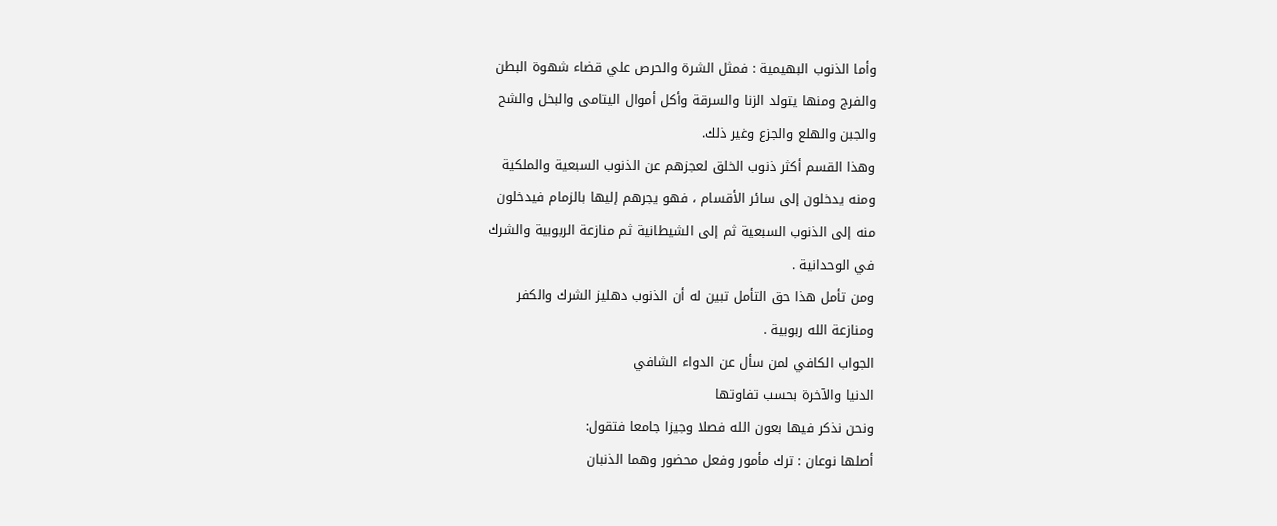وأما الذنوب البهيمية : فمثل الشرة والحرص علي قضاء شهوة البطن
والفرج ومنها يتولد الزنا والسرقة وأكل أموال اليتامى والبخل والشح
والجبن والهلع والجزع وغير ذلك.
وهذا القسم أكثر ذنوب الخلق لعجزهم عن الذنوب السبعية والملكية
ومنه يدخلون إلى سائر الأقسام ، فهو يجرهم إليها بالزمام فيدخلون
منه إلى الذنوب السبعية ثم إلى الشيطانية ثم منازعة الربوبية والشرك
في الوحدانية .
ومن تأمل هذا حق التأمل تبين له أن الذنوب دهليز الشرك والكفر
ومنازعة الله ربوبية .
الجواب الكافي لمن سأل عن الدواء الشافي
الدنيا والآخرة بحسب تفاوتها
ونحن نذكر فيها بعون الله فصلا وجيزا جامعا فتقول:
أصلها نوعان : ترك مأمور وفعل محضور وهما الذنبان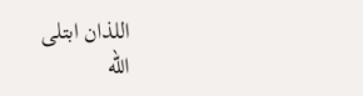اللذان ابتلى
الله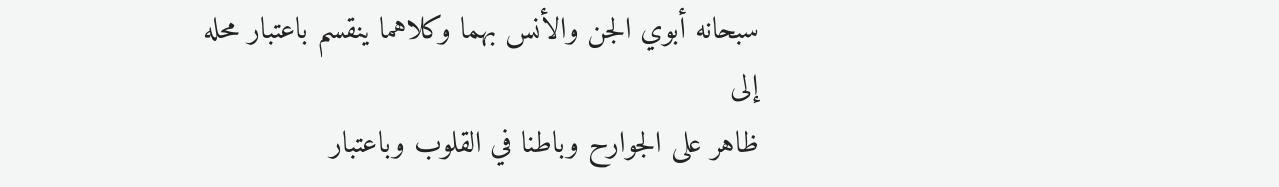سبحانه أبوي الجن والأنس بهما وكلاهما ينقسم باعتبار محله إلى
ظاهر على الجوارح وباطنا في القلوب وباعتبار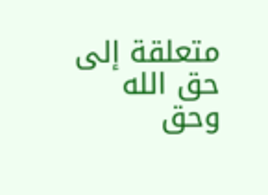متعلقة إلى حق الله
وحق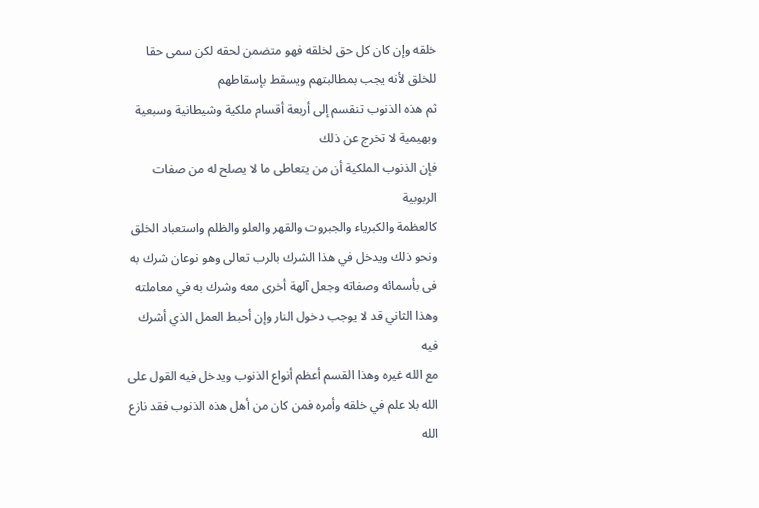خلقه وإن كان كل حق لخلقه فهو متضمن لحقه لكن سمى حقا
للخلق لأنه يجب بمطالبتهم ويسقط بإسقاطهم
ثم هذه الذنوب تنقسم إلى أربعة أقسام ملكية وشيطانية وسبعية
وبهيمية لا تخرج عن ذلك
فإن الذنوب الملكية أن من يتعاطى ما لا يصلح له من صفات الربوبية
كالعظمة والكبرياء والجبروت والقهر والعلو والظلم واستعباد الخلق
ونحو ذلك ويدخل في هذا الشرك بالرب تعالى وهو نوعان شرك به
فى بأسمائه وصفاته وجعل آلهة أخرى معه وشرك به في معاملته
وهذا الثاني قد لا يوجب دخول النار وإن أحبط العمل الذي أشرك فيه
مع الله غيره وهذا القسم أعظم أنواع الذنوب ويدخل فيه القول على
الله بلا علم في خلقه وأمره فمن كان من أهل هذه الذنوب فقد نازع الله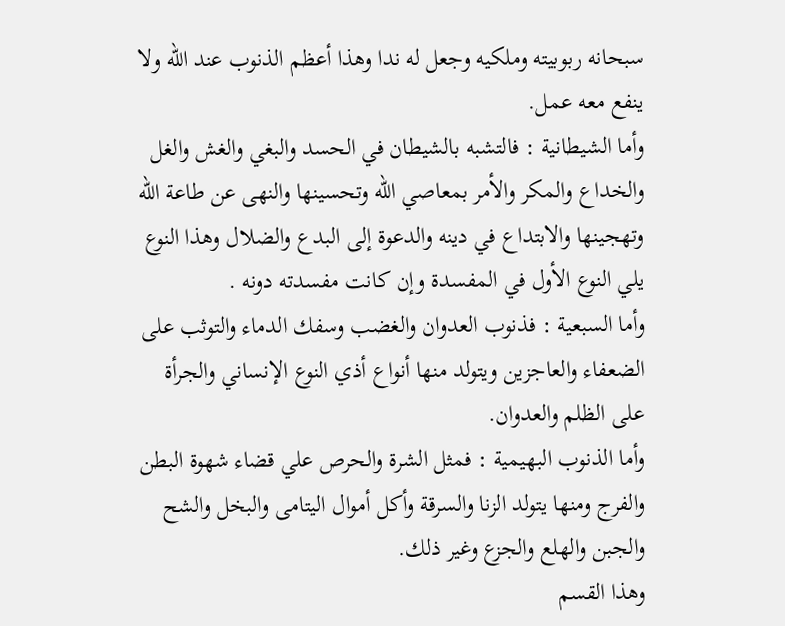سبحانه ربوبيته وملكيه وجعل له ندا وهذا أعظم الذنوب عند الله ولا
ينفع معه عمل.
وأما الشيطانية : فالتشبه بالشيطان في الحسد والبغي والغش والغل
والخداع والمكر والأمر بمعاصي الله وتحسينها والنهى عن طاعة الله
وتهجينها والابتداع في دينه والدعوة إلى البدع والضلال وهذا النوع
يلي النوع الأول في المفسدة وإن كانت مفسدته دونه .
وأما السبعية : فذنوب العدوان والغضب وسفك الدماء والتوثب على
الضعفاء والعاجزين ويتولد منها أنواع أذي النوع الإنساني والجرأة
على الظلم والعدوان.
وأما الذنوب البهيمية : فمثل الشرة والحرص علي قضاء شهوة البطن
والفرج ومنها يتولد الزنا والسرقة وأكل أموال اليتامى والبخل والشح
والجبن والهلع والجزع وغير ذلك.
وهذا القسم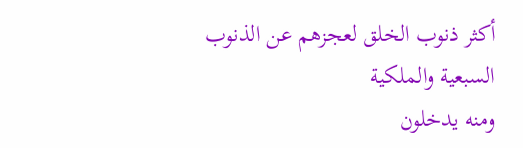أكثر ذنوب الخلق لعجزهم عن الذنوب السبعية والملكية
ومنه يدخلون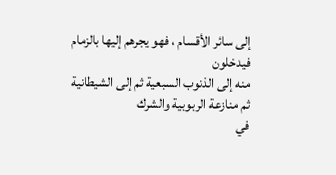إلى سائر الأقسام ، فهو يجرهم إليها بالزمام فيدخلون
منه إلى الذنوب السبعية ثم إلى الشيطانية ثم منازعة الربوبية والشرك
في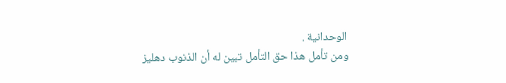الوحدانية .
ومن تأمل هذا حق التأمل تبين له أن الذنوب دهليز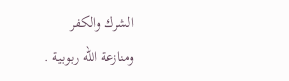الشرك والكفر
ومنازعة الله ربوبية .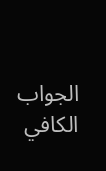الجواب الكافي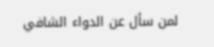لمن سأل عن الدواء الشافي